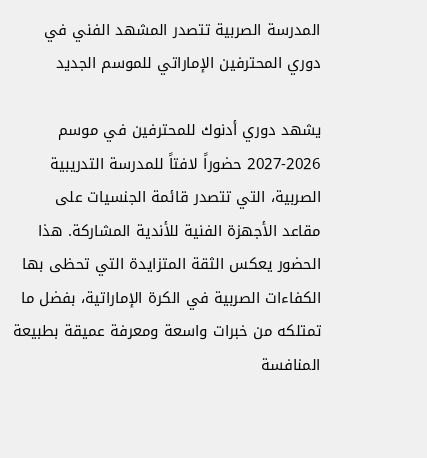المدرسة الصربية تتصدر المشهد الفني في دوري المحترفين الإماراتي للموسم الجديد

يشهد دوري أدنوك للمحترفين في موسم 2026-2027 حضوراً لافتاً للمدرسة التدريبية الصربية، التي تتصدر قائمة الجنسيات على مقاعد الأجهزة الفنية للأندية المشاركة. هذا الحضور يعكس الثقة المتزايدة التي تحظى بها الكفاءات الصربية في الكرة الإماراتية، بفضل ما تمتلكه من خبرات واسعة ومعرفة عميقة بطبيعة المنافسة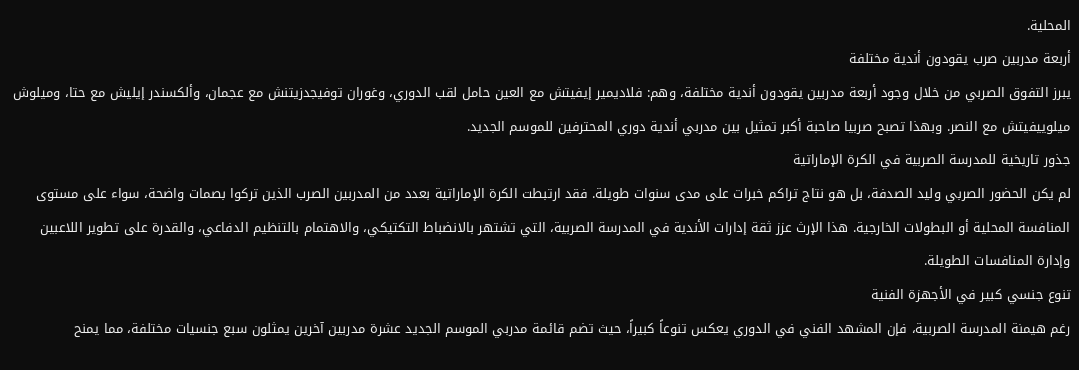المحلية.
أربعة مدربين صرب يقودون أندية مختلفة
يبرز التفوق الصربي من خلال وجود أربعة مدربين يقودون أندية مختلفة، وهم: فلاديمير إيفيتش مع العين حامل لقب الدوري، وغوران توفيجدزيتنش مع عجمان، وألكسندر إيليش مع حتا، وميلوش ميلوييفيتش مع النصر. وبهذا تصبح صربيا صاحبة أكبر تمثيل بين مدربي أندية دوري المحترفين للموسم الجديد.
جذور تاريخية للمدرسة الصربية في الكرة الإماراتية
لم يكن الحضور الصربي وليد الصدفة، بل هو نتاج تراكم خبرات على مدى سنوات طويلة. فقد ارتبطت الكرة الإماراتية بعدد من المدربين الصرب الذين تركوا بصمات واضحة، سواء على مستوى المنافسة المحلية أو البطولات الخارجية. هذا الإرث عزز ثقة إدارات الأندية في المدرسة الصربية، التي تشتهر بالانضباط التكتيكي، والاهتمام بالتنظيم الدفاعي، والقدرة على تطوير اللاعبين وإدارة المنافسات الطويلة.
تنوع جنسي كبير في الأجهزة الفنية
رغم هيمنة المدرسة الصربية، فإن المشهد الفني في الدوري يعكس تنوعاً كبيراً، حيث تضم قائمة مدربي الموسم الجديد عشرة مدربين آخرين يمثلون سبع جنسيات مختلفة، مما يمنح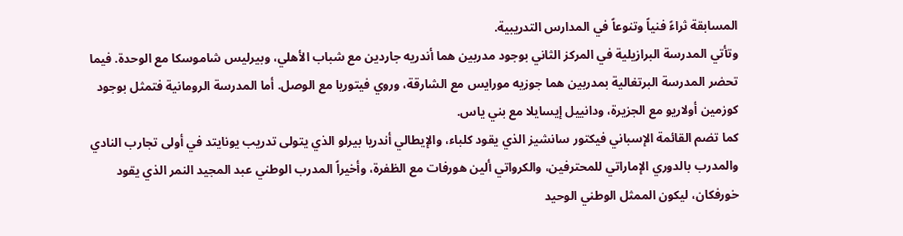المسابقة ثراءً فنياً وتنوعاً في المدارس التدريبية.
وتأتي المدرسة البرازيلية في المركز الثاني بوجود مدربين هما أندريه جاردين مع شباب الأهلي، وبيرليس شاموسكا مع الوحدة. فيما تحضر المدرسة البرتغالية بمدربين هما جوزيه مورايس مع الشارقة، وروي فيتوريا مع الوصل. أما المدرسة الرومانية فتمثل بوجود كوزمين أولاريو مع الجزيرة، ودانييل إيسايلا مع بني ياس.
كما تضم القائمة الإسباني فيكتور سانشيز الذي يقود كلباء، والإيطالي أندريا بيرلو الذي يتولى تدريب يونايتد في أولى تجارب النادي والمدرب بالدوري الإماراتي للمحترفين، والكرواتي ألين هورفات مع الظفرة، وأخيراً المدرب الوطني عبد المجيد النمر الذي يقود خورفكان، ليكون الممثل الوطني الوحيد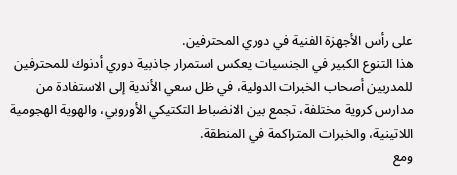على رأس الأجهزة الفنية في دوري المحترفين.
هذا التنوع الكبير في الجنسيات يعكس استمرار جاذبية دوري أدنوك للمحترفين للمدربين أصحاب الخبرات الدولية، في ظل سعي الأندية إلى الاستفادة من مدارس كروية مختلفة، تجمع بين الانضباط التكتيكي الأوروبي، والهوية الهجومية اللاتينية، والخبرات المتراكمة في المنطقة.
ومع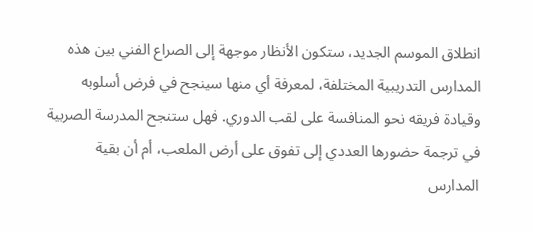انطلاق الموسم الجديد، ستكون الأنظار موجهة إلى الصراع الفني بين هذه المدارس التدريبية المختلفة، لمعرفة أي منها سينجح في فرض أسلوبه وقيادة فريقه نحو المنافسة على لقب الدوري. فهل ستنجح المدرسة الصربية في ترجمة حضورها العددي إلى تفوق على أرض الملعب، أم أن بقية المدارس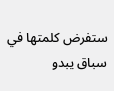ستفرض كلمتها في سباق يبدو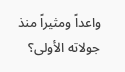واعداً ومثيراً منذ جولاته الأولى؟